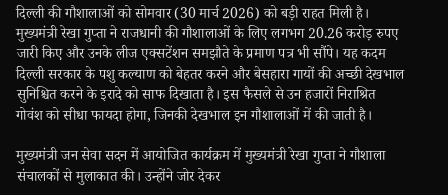दिल्ली की गौशालाओं को सोमवार (30 मार्च 2026) को बड़ी राहत मिली है। मुख्यमंत्री रेखा गुप्ता ने राजधानी की गौशालाओं के लिए लगभग 20.26 करोड़ रुपए जारी किए और उनके लीज एक्सटेंशन समझौते के प्रमाण पत्र भी सौंपे। यह कदम दिल्ली सरकार के पशु कल्याण को बेहतर करने और बेसहारा गायों की अच्छी देखभाल सुनिश्चित करने के इरादे को साफ दिखाता है। इस फैसले से उन हजारों निराश्रित गोवंश को सीधा फायदा होगा, जिनकी देखभाल इन गौशालाओं में की जाती है।

मुख्यमंत्री जन सेवा सदन में आयोजित कार्यक्रम में मुख्यमंत्री रेखा गुप्ता ने गौशाला संचालकों से मुलाकात की। उन्होंने जोर देकर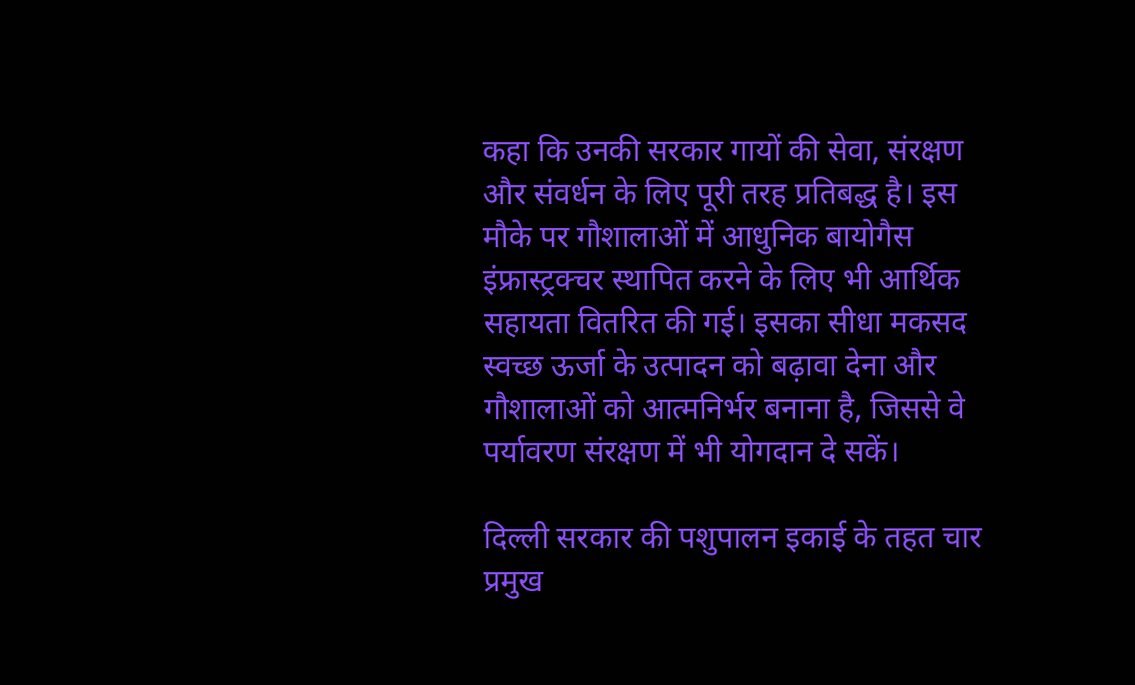कहा कि उनकी सरकार गायों की सेवा, संरक्षण और संवर्धन के लिए पूरी तरह प्रतिबद्ध है। इस मौके पर गौशालाओं में आधुनिक बायोगैस इंफ्रास्ट्रक्चर स्थापित करने के लिए भी आर्थिक सहायता वितरित की गई। इसका सीधा मकसद स्वच्छ ऊर्जा के उत्पादन को बढ़ावा देना और गौशालाओं को आत्मनिर्भर बनाना है, जिससे वे पर्यावरण संरक्षण में भी योगदान दे सकें।

दिल्ली सरकार की पशुपालन इकाई के तहत चार प्रमुख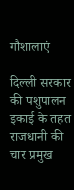गौशालाएं

दिल्ली सरकार की पशुपालन इकाई के तहत राजधानी की चार प्रमुख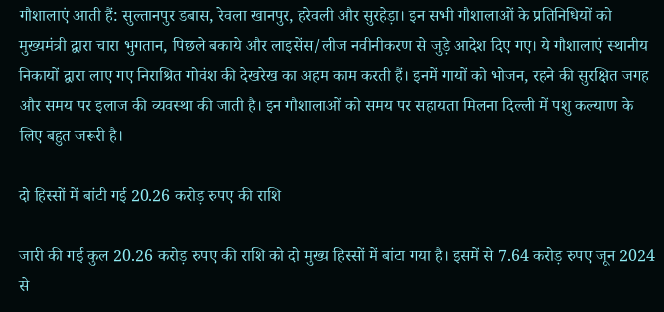गौशालाएं आती हैं: सुल्तानपुर डबास, रेवला खानपुर, हरेवली और सुरहेड़ा। इन सभी गौशालाओं के प्रतिनिधियों को मुख्यमंत्री द्वारा चारा भुगतान, पिछले बकाये और लाइसेंस/लीज नवीनीकरण से जुड़े आदेश दिए गए। ये गौशालाएं स्थानीय निकायों द्वारा लाए गए निराश्रित गोवंश की देखरेख का अहम काम करती हैं। इनमें गायों को भोजन, रहने की सुरक्षित जगह और समय पर इलाज की व्यवस्था की जाती है। इन गौशालाओं को समय पर सहायता मिलना दिल्ली में पशु कल्याण के लिए बहुत जरूरी है।

दो हिस्सों में बांटी गई 20.26 करोड़ रुपए की राशि

जारी की गई कुल 20.26 करोड़ रुपए की राशि को दो मुख्य हिस्सों में बांटा गया है। इसमें से 7.64 करोड़ रुपए जून 2024 से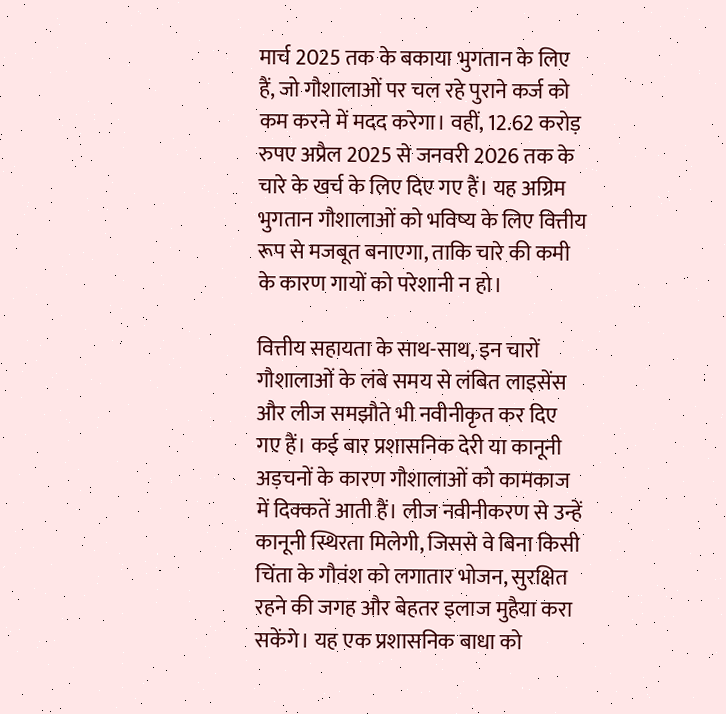मार्च 2025 तक के बकाया भुगतान के लिए हैं, जो गौशालाओं पर चल रहे पुराने कर्ज को कम करने में मदद करेगा। वहीं, 12.62 करोड़ रुपए अप्रैल 2025 से जनवरी 2026 तक के चारे के खर्च के लिए दिए गए हैं। यह अग्रिम भुगतान गौशालाओं को भविष्य के लिए वित्तीय रूप से मजबूत बनाएगा, ताकि चारे की कमी के कारण गायों को परेशानी न हो।

वित्तीय सहायता के साथ-साथ, इन चारों गौशालाओं के लंबे समय से लंबित लाइसेंस और लीज समझौते भी नवीनीकृत कर दिए गए हैं। कई बार प्रशासनिक देरी या कानूनी अड़चनों के कारण गौशालाओं को कामकाज में दिक्कतें आती हैं। लीज नवीनीकरण से उन्हें कानूनी स्थिरता मिलेगी, जिससे वे बिना किसी चिंता के गौवंश को लगातार भोजन, सुरक्षित रहने की जगह और बेहतर इलाज मुहैया करा सकेंगे। यह एक प्रशासनिक बाधा को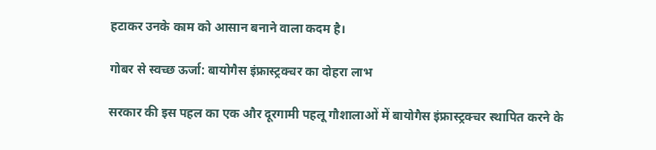हटाकर उनके काम को आसान बनाने वाला कदम है।

गोबर से स्वच्छ ऊर्जा: बायोगैस इंफ्रास्ट्रक्चर का दोहरा लाभ

सरकार की इस पहल का एक और दूरगामी पहलू गौशालाओं में बायोगैस इंफ्रास्ट्रक्चर स्थापित करने के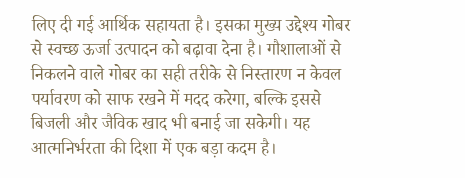लिए दी गई आर्थिक सहायता है। इसका मुख्य उद्देश्य गोबर से स्वच्छ ऊर्जा उत्पादन को बढ़ावा देना है। गौशालाओं से निकलने वाले गोबर का सही तरीके से निस्तारण न केवल पर्यावरण को साफ रखने में मदद करेगा, बल्कि इससे बिजली और जैविक खाद भी बनाई जा सकेगी। यह आत्मनिर्भरता की दिशा में एक बड़ा कदम है।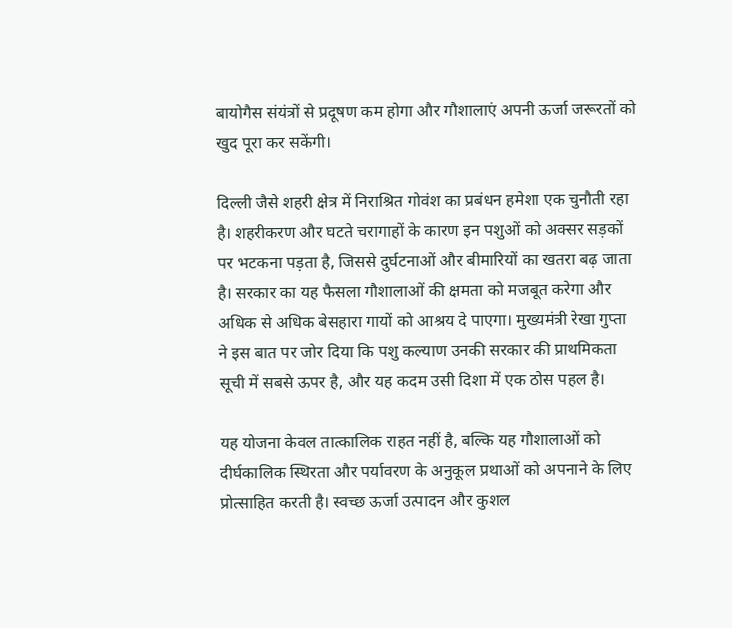बायोगैस संयंत्रों से प्रदूषण कम होगा और गौशालाएं अपनी ऊर्जा जरूरतों को खुद पूरा कर सकेंगी।

दिल्ली जैसे शहरी क्षेत्र में निराश्रित गोवंश का प्रबंधन हमेशा एक चुनौती रहा है। शहरीकरण और घटते चरागाहों के कारण इन पशुओं को अक्सर सड़कों पर भटकना पड़ता है, जिससे दुर्घटनाओं और बीमारियों का खतरा बढ़ जाता है। सरकार का यह फैसला गौशालाओं की क्षमता को मजबूत करेगा और अधिक से अधिक बेसहारा गायों को आश्रय दे पाएगा। मुख्यमंत्री रेखा गुप्ता ने इस बात पर जोर दिया कि पशु कल्याण उनकी सरकार की प्राथमिकता सूची में सबसे ऊपर है, और यह कदम उसी दिशा में एक ठोस पहल है।

यह योजना केवल तात्कालिक राहत नहीं है, बल्कि यह गौशालाओं को दीर्घकालिक स्थिरता और पर्यावरण के अनुकूल प्रथाओं को अपनाने के लिए प्रोत्साहित करती है। स्वच्छ ऊर्जा उत्पादन और कुशल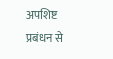अपशिष्ट प्रबंधन से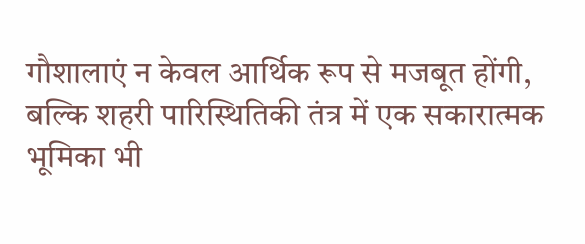गौशालाएं न केवल आर्थिक रूप से मजबूत होंगी, बल्कि शहरी पारिस्थितिकी तंत्र में एक सकारात्मक भूमिका भी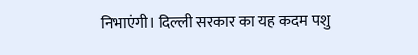निभाएंगी। दिल्ली सरकार का यह कदम पशु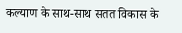कल्याण के साथ-साथ सतत विकास के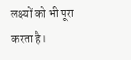लक्ष्यों को भी पूरा करता है।